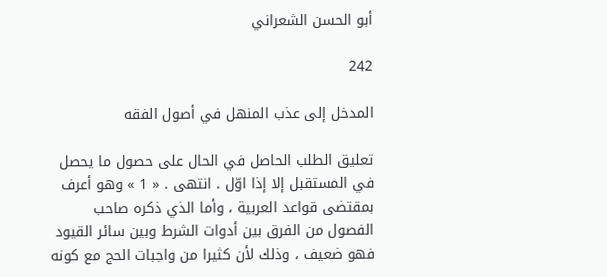أبو الحسن الشعراني

242

المدخل إلى عذب المنهل في أصول الفقه

تعليق الطلب الحاصل في الحال على حصول ما يحصل في المستقبل إلا إذا اوّل . انتهى . « 1 » وهو أعرف بمقتضى قواعد العربية ، وأما الذي ذكره صاحب الفصول من الفرق بين أدوات الشرط وبين سائر القيود فهو ضعيف ، وذلك لأن كثيرا من واجبات الحج مع كونه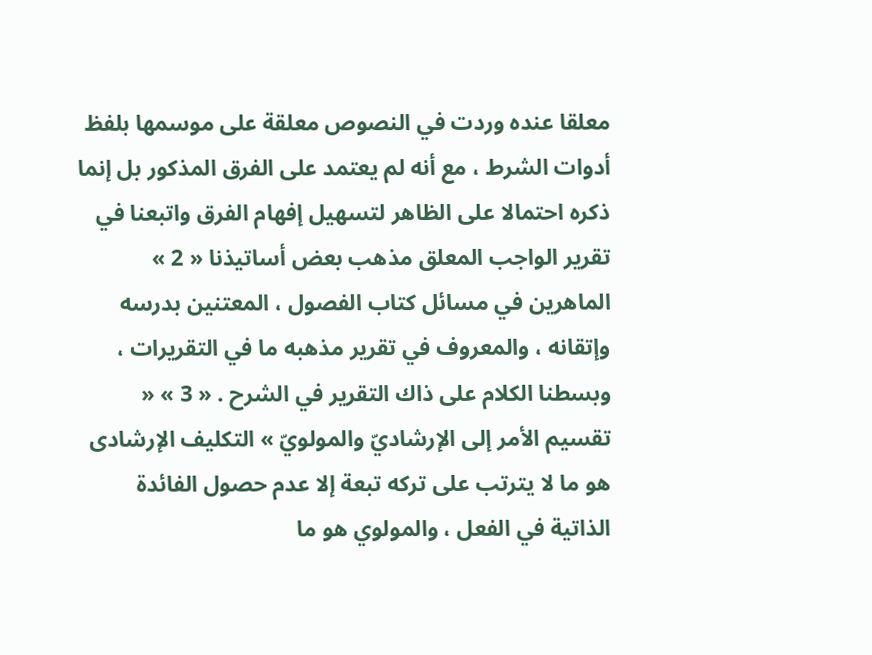معلقا عنده وردت في النصوص معلقة على موسمها بلفظ أدوات الشرط ، مع أنه لم يعتمد على الفرق المذكور بل إنما ذكره احتمالا على الظاهر لتسهيل إفهام الفرق واتبعنا في تقرير الواجب المعلق مذهب بعض أساتيذنا « 2 » الماهرين في مسائل كتاب الفصول ، المعتنين بدرسه وإتقانه ، والمعروف في تقرير مذهبه ما في التقريرات ، وبسطنا الكلام على ذاك التقرير في الشرح . « 3 » « تقسيم الأمر إلى الإرشاديّ والمولويّ » التكليف الإرشادى هو ما لا يترتب على تركه تبعة إلا عدم حصول الفائدة الذاتية في الفعل ، والمولوي هو ما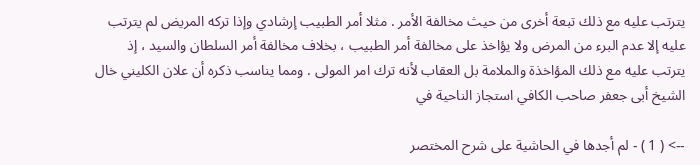يترتب عليه مع ذلك تبعة أخرى من حيث مخالفة الأمر . مثلا أمر الطبيب إرشادي وإذا تركه المريض لم يترتب عليه إلا عدم البرء من المرض ولا يؤاخذ على مخالفة أمر الطبيب ، بخلاف مخالفة أمر السلطان والسيد ، إذ يترتب عليه مع ذلك المؤاخذة والملامة بل العقاب لأنه ترك امر المولى . ومما يناسب ذكره أن علان الكليني خال الشيخ أبى جعفر صاحب الكافي استجاز الناحية في

--> ( 1 ) - لم أجدها في الحاشية على شرح المختصر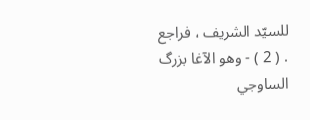للسيّد الشريف ، فراجع . ( 2 ) - وهو الآغا بزرگ الساوجي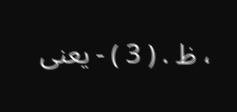، ظ . ( 3 ) - يعنى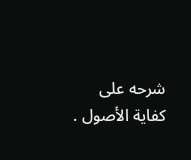شرحه على كفاية الأصول .